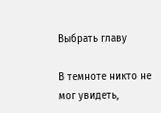Выбрать главу

В темноте никто не мог увидеть,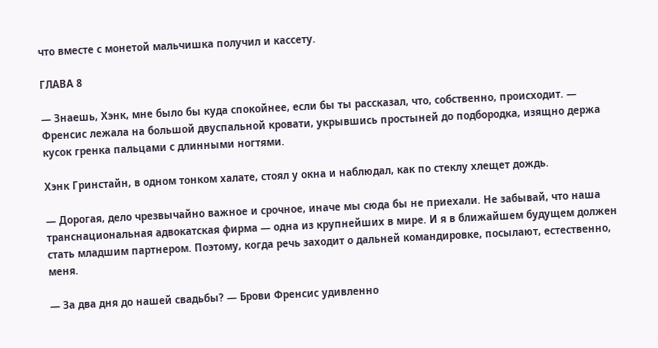что вместе с монетой мальчишка получил и кассету.

ГЛАВА 8

— Знаешь, Хэнк, мне было бы куда спокойнее, если бы ты рассказал, что, собственно, происходит. — Френсис лежала на большой двуспальной кровати, укрывшись простыней до подбородка, изящно держа кусок гренка пальцами с длинными ногтями.

Хэнк Гринстайн, в одном тонком халате, стоял у окна и наблюдал, как по стеклу хлещет дождь.

— Дорогая, дело чрезвычайно важное и срочное, иначе мы сюда бы не приехали. Не забывай, что наша транснациональная адвокатская фирма — одна из крупнейших в мире. И я в ближайшем будущем должен стать младшим партнером. Поэтому, когда речь заходит о дальней командировке, посылают, естественно, меня.

— За два дня до нашей свадьбы? — Брови Френсис удивленно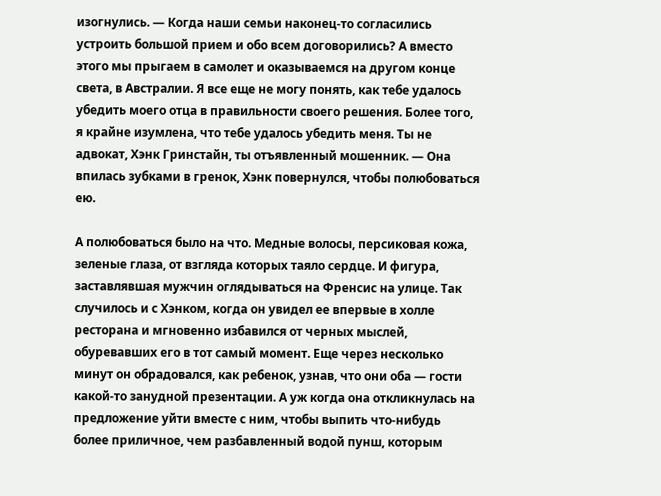изогнулись. — Когда наши семьи наконец-то согласились устроить большой прием и обо всем договорились? А вместо этого мы прыгаем в самолет и оказываемся на другом конце света, в Австралии. Я все еще не могу понять, как тебе удалось убедить моего отца в правильности своего решения. Более того, я крайне изумлена, что тебе удалось убедить меня. Ты не адвокат, Хэнк Гринстайн, ты отъявленный мошенник. — Она впилась зубками в гренок, Хэнк повернулся, чтобы полюбоваться ею.

А полюбоваться было на что. Медные волосы, персиковая кожа, зеленые глаза, от взгляда которых таяло сердце. И фигура, заставлявшая мужчин оглядываться на Френсис на улице. Так случилось и с Хэнком, когда он увидел ее впервые в холле ресторана и мгновенно избавился от черных мыслей, обуревавших его в тот самый момент. Еще через несколько минут он обрадовался, как ребенок, узнав, что они оба — гости какой-то занудной презентации. А уж когда она откликнулась на предложение уйти вместе с ним, чтобы выпить что-нибудь более приличное, чем разбавленный водой пунш, которым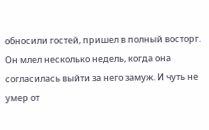обносили гостей, пришел в полный восторг. Он млел несколько недель, когда она согласилась выйти за него замуж. И чуть не умер от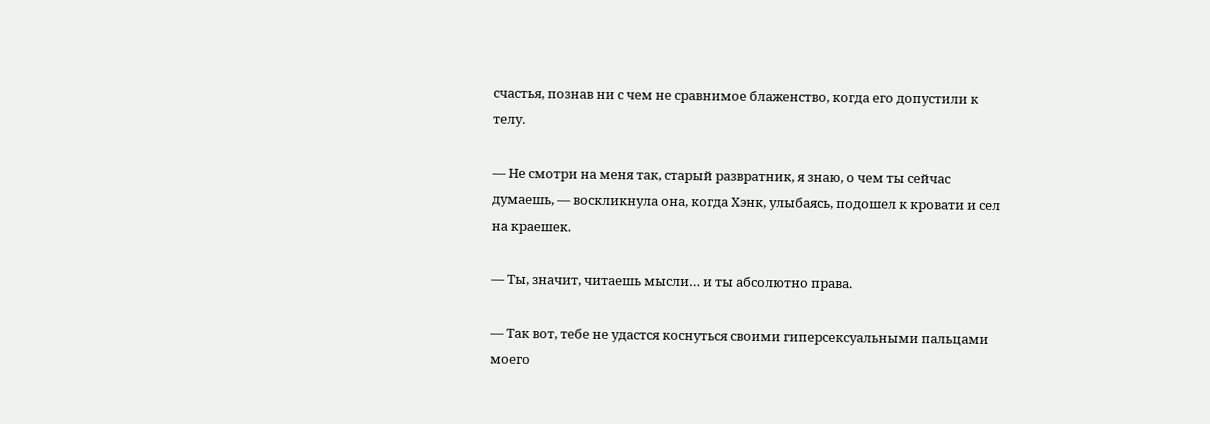счастья, познав ни с чем не сравнимое блаженство, когда его допустили к телу.

— Не смотри на меня так, старый развратник, я знаю, о чем ты сейчас думаешь, — воскликнула она, когда Хэнк, улыбаясь, подошел к кровати и сел на краешек.

— Ты, значит, читаешь мысли… и ты абсолютно права.

— Так вот, тебе не удастся коснуться своими гиперсексуальными пальцами моего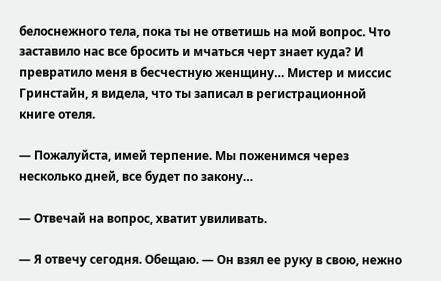белоснежного тела, пока ты не ответишь на мой вопрос. Что заставило нас все бросить и мчаться черт знает куда? И превратило меня в бесчестную женщину… Мистер и миссис Гринстайн, я видела, что ты записал в регистрационной книге отеля.

— Пожалуйста, имей терпение. Мы поженимся через несколько дней, все будет по закону…

— Отвечай на вопрос, хватит увиливать.

— Я отвечу сегодня. Обещаю. — Он взял ее руку в свою, нежно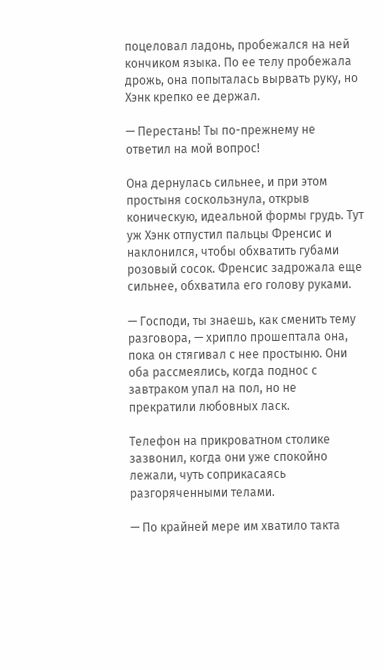поцеловал ладонь, пробежался на ней кончиком языка. По ее телу пробежала дрожь, она попыталась вырвать руку, но Хэнк крепко ее держал.

— Перестань! Ты по-прежнему не ответил на мой вопрос!

Она дернулась сильнее, и при этом простыня соскользнула, открыв коническую, идеальной формы грудь. Тут уж Хэнк отпустил пальцы Френсис и наклонился, чтобы обхватить губами розовый сосок. Френсис задрожала еще сильнее, обхватила его голову руками.

— Господи, ты знаешь, как сменить тему разговора, — хрипло прошептала она, пока он стягивал с нее простыню. Они оба рассмеялись, когда поднос с завтраком упал на пол, но не прекратили любовных ласк.

Телефон на прикроватном столике зазвонил, когда они уже спокойно лежали, чуть соприкасаясь разгоряченными телами.

— По крайней мере им хватило такта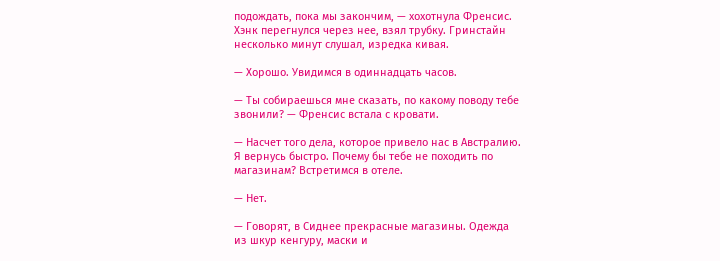подождать, пока мы закончим, — хохотнула Френсис. Хэнк перегнулся через нее, взял трубку. Гринстайн несколько минут слушал, изредка кивая.

— Хорошо. Увидимся в одиннадцать часов.

— Ты собираешься мне сказать, по какому поводу тебе звонили? — Френсис встала с кровати.

— Насчет того дела, которое привело нас в Австралию. Я вернусь быстро. Почему бы тебе не походить по магазинам? Встретимся в отеле.

— Нет.

— Говорят, в Сиднее прекрасные магазины. Одежда из шкур кенгуру, маски и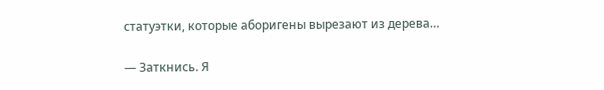статуэтки, которые аборигены вырезают из дерева…

— Заткнись. Я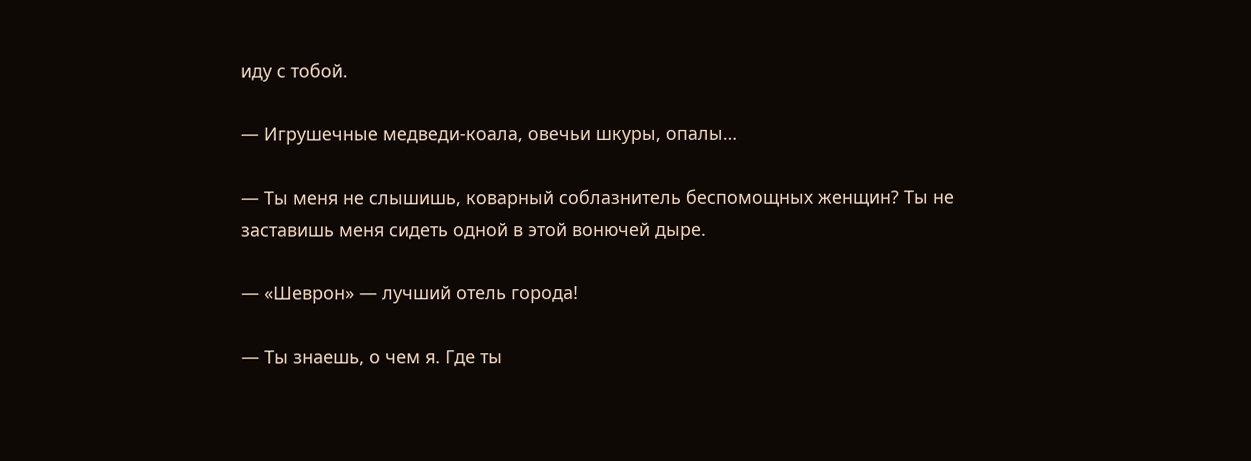иду с тобой.

— Игрушечные медведи-коала, овечьи шкуры, опалы…

— Ты меня не слышишь, коварный соблазнитель беспомощных женщин? Ты не заставишь меня сидеть одной в этой вонючей дыре.

— «Шеврон» — лучший отель города!

— Ты знаешь, о чем я. Где ты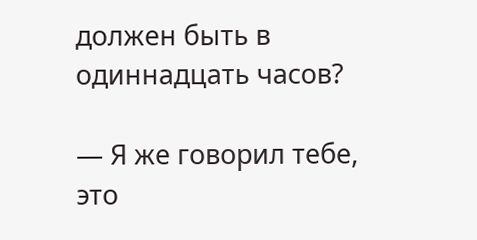должен быть в одиннадцать часов?

— Я же говорил тебе, это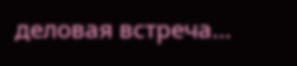деловая встреча…